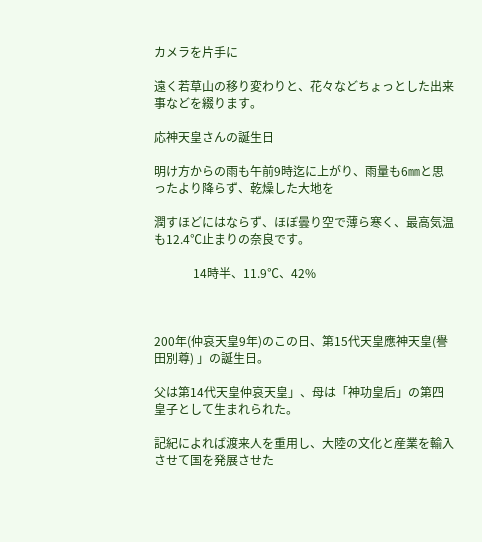カメラを片手に

遠く若草山の移り変わりと、花々などちょっとした出来事などを綴ります。

応神天皇さんの誕生日

明け方からの雨も午前9時迄に上がり、雨量も6㎜と思ったより降らず、乾燥した大地を

潤すほどにはならず、ほぼ曇り空で薄ら寒く、最高気温も12.4℃止まりの奈良です。

             14時半、11.9℃、42%



200年(仲哀天皇9年)のこの日、第15代天皇應神天皇(譽田別尊) 」の誕生日。

父は第14代天皇仲哀天皇」、母は「神功皇后」の第四皇子として生まれられた。

記紀によれば渡来人を重用し、大陸の文化と産業を輸入させて国を発展させた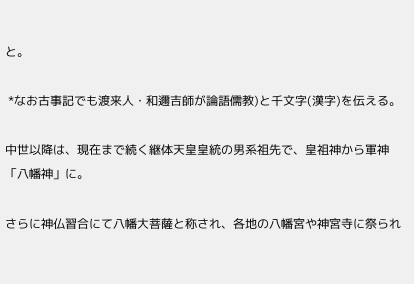と。

 *なお古事記でも渡来人・和邇吉師が論語儒教)と千文字(漢字)を伝える。

中世以降は、現在まで続く継体天皇皇統の男系祖先で、皇祖神から軍神「八幡神」に。

さらに神仏習合にて八幡大菩薩と称され、各地の八幡宮や神宮寺に祭られ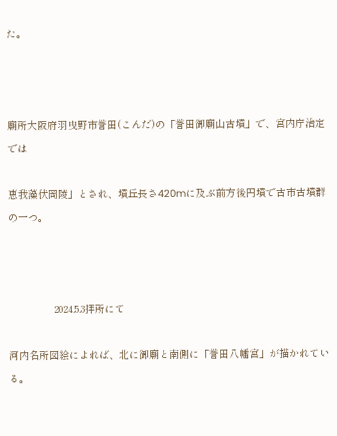た。



廟所大阪府羽曳野市誉田(こんだ)の「誉田御廟山古墳」で、宮内庁治定では

恵我藻伏岡陵」とされ、墳丘長さ420mに及ぶ前方後円墳で古市古墳群の一つ。



               2024.5.3拝所にて

河内名所図絵によれば、北に御廟と南側に「誉田八幡宮」が描かれている。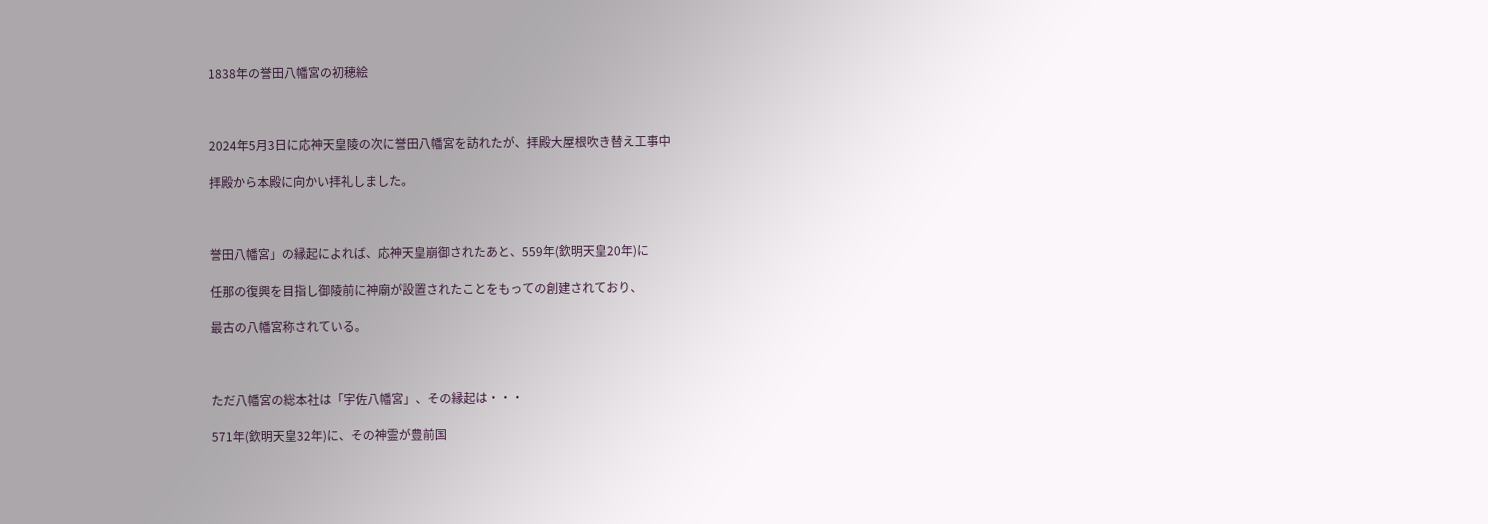1838年の誉田八幡宮の初穂絵



2024年5月3日に応神天皇陵の次に誉田八幡宮を訪れたが、拝殿大屋根吹き替え工事中

拝殿から本殿に向かい拝礼しました。



誉田八幡宮」の縁起によれば、応神天皇崩御されたあと、559年(欽明天皇20年)に

任那の復興を目指し御陵前に神廟が設置されたことをもっての創建されており、

最古の八幡宮称されている。



ただ八幡宮の総本社は「宇佐八幡宮」、その縁起は・・・

571年(欽明天皇32年)に、その神霊が豊前国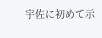宇佐に初めて示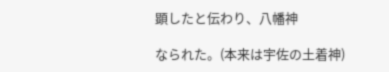顕したと伝わり、八幡神

なられた。(本来は宇佐の土着神)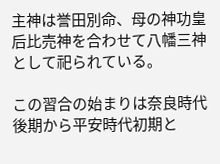主神は誉田別命、母の神功皇后比売神を合わせて八幡三神として祀られている。

この習合の始まりは奈良時代後期から平安時代初期と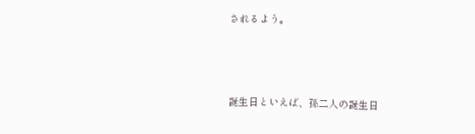されるよう。



誕生日といえば、孫二人の誕生日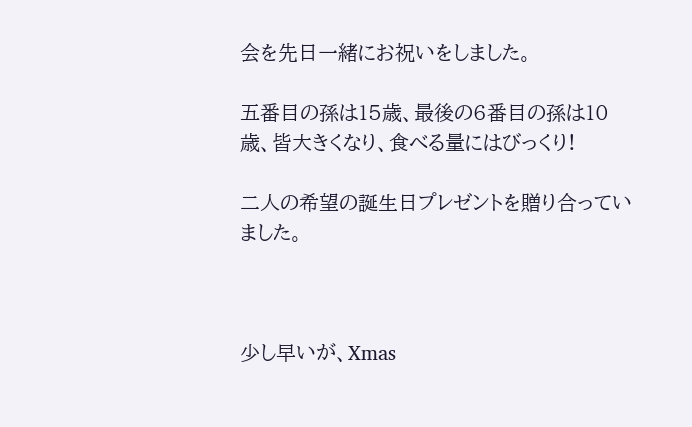会を先日一緒にお祝いをしました。

五番目の孫は15歳、最後の6番目の孫は10歳、皆大きくなり、食べる量にはびっくり!

二人の希望の誕生日プレゼントを贈り合っていました。



少し早いが、Xmas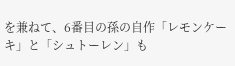を兼ねて、6番目の孫の自作「レモンケーキ」と「シュトーレン」も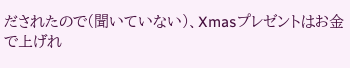だされたので(聞いていない)、Xmasプレゼントはお金で上げれ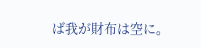ば我が財布は空に。